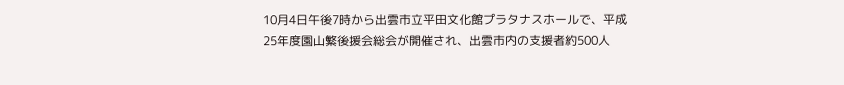10月4日午後7時から出雲市立平田文化館プラタナスホールで、平成25年度園山繁後援会総会が開催され、出雲市内の支援者約500人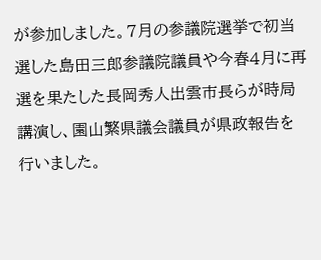が参加しました。7月の参議院選挙で初当選した島田三郎参議院議員や今春4月に再選を果たした長岡秀人出雲市長らが時局講演し、園山繁県議会議員が県政報告を行いました。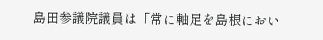島田参議院議員は「常に軸足を島根におい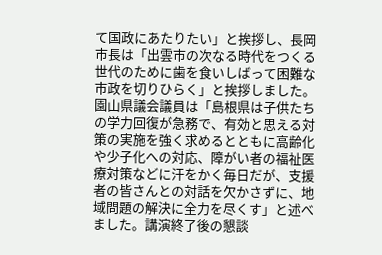て国政にあたりたい」と挨拶し、長岡市長は「出雲市の次なる時代をつくる世代のために歯を食いしばって困難な市政を切りひらく」と挨拶しました。園山県議会議員は「島根県は子供たちの学力回復が急務で、有効と思える対策の実施を強く求めるとともに高齢化や少子化への対応、障がい者の福祉医療対策などに汗をかく毎日だが、支援者の皆さんとの対話を欠かさずに、地域問題の解決に全力を尽くす」と述べました。講演終了後の懇談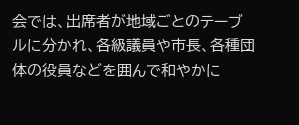会では、出席者が地域ごとのテーブルに分かれ、各級議員や市長、各種団体の役員などを囲んで和やかに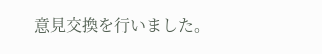意見交換を行いました。